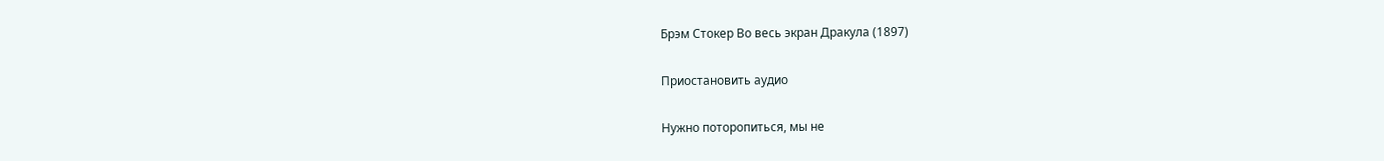Брэм Стокер Во весь экран Дракула (1897)

Приостановить аудио

Нужно поторопиться, мы не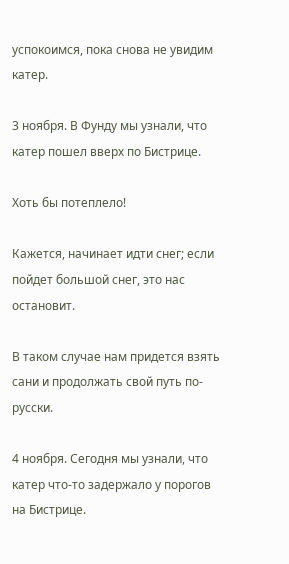успокоимся, пока снова не увидим катер.

3 ноября. В Фунду мы узнали, что катер пошел вверх по Бистрице.

Хоть бы потеплело!

Кажется, начинает идти снег; если пойдет большой снег, это нас остановит.

В таком случае нам придется взять сани и продолжать свой путь по-русски.

4 ноября. Сегодня мы узнали, что катер что-то задержало у порогов на Бистрице.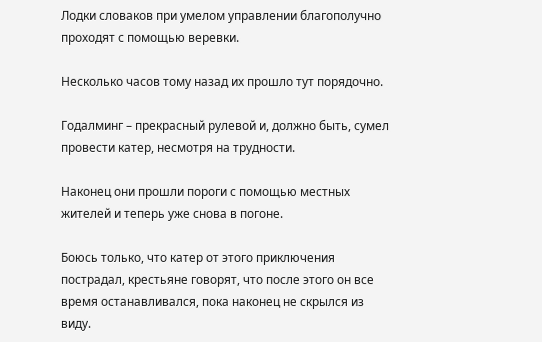Лодки словаков при умелом управлении благополучно проходят с помощью веревки.

Несколько часов тому назад их прошло тут порядочно.

Годалминг – прекрасный рулевой и, должно быть, сумел провести катер, несмотря на трудности.

Наконец они прошли пороги с помощью местных жителей и теперь уже снова в погоне.

Боюсь только, что катер от этого приключения пострадал, крестьяне говорят, что после этого он все время останавливался, пока наконец не скрылся из виду.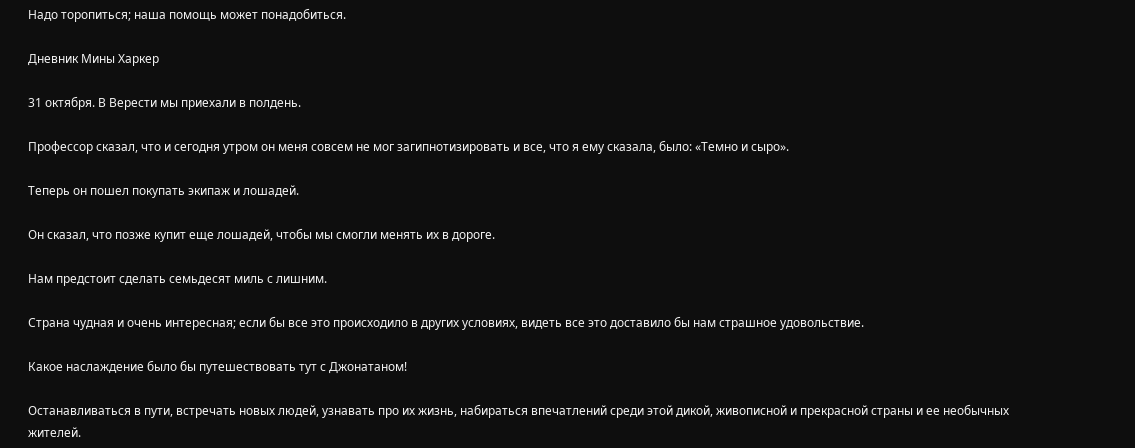Надо торопиться; наша помощь может понадобиться.

Дневник Мины Харкер

31 октября. В Верести мы приехали в полдень.

Профессор сказал, что и сегодня утром он меня совсем не мог загипнотизировать и все, что я ему сказала, было: «Темно и сыро».

Теперь он пошел покупать экипаж и лошадей.

Он сказал, что позже купит еще лошадей, чтобы мы смогли менять их в дороге.

Нам предстоит сделать семьдесят миль с лишним.

Страна чудная и очень интересная; если бы все это происходило в других условиях, видеть все это доставило бы нам страшное удовольствие.

Какое наслаждение было бы путешествовать тут с Джонатаном!

Останавливаться в пути, встречать новых людей, узнавать про их жизнь, набираться впечатлений среди этой дикой, живописной и прекрасной страны и ее необычных жителей.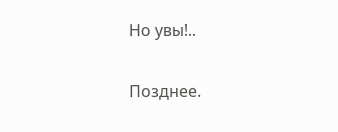Но увы!..

Позднее.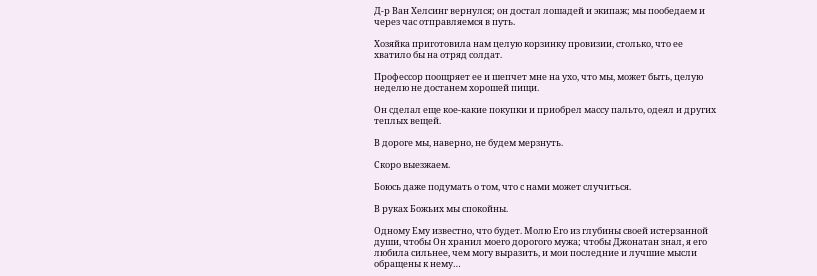Д-р Ван Хелсинг вернулся; он достал лошадей и экипаж; мы пообедаем и через час отправляемся в путь.

Хозяйка приготовила нам целую корзинку провизии, столько, что ее хватило бы на отряд солдат.

Профессор поощряет ее и шепчет мне на ухо, что мы, может быть, целую неделю не достанем хорошей пищи.

Он сделал еще кое-какие покупки и приобрел массу пальто, одеял и других теплых вещей.

В дороге мы, наверно, не будем мерзнуть.

Скоро выезжаем.

Боюсь даже подумать о том, что с нами может случиться.

В руках Божьих мы спокойны.

Одному Ему известно, что будет. Молю Его из глубины своей истерзанной души, чтобы Он хранил моего дорогого мужа; чтобы Джонатан знал, я его любила сильнее, чем могу выразить, и мои последние и лучшие мысли обращены к нему…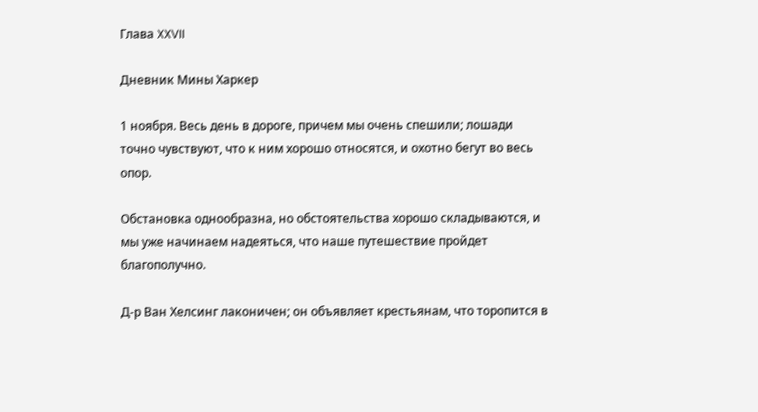Глава XXVII

Дневник Мины Харкер

1 ноября. Весь день в дороге, причем мы очень спешили; лошади точно чувствуют, что к ним хорошо относятся, и охотно бегут во весь опор.

Обстановка однообразна, но обстоятельства хорошо складываются, и мы уже начинаем надеяться, что наше путешествие пройдет благополучно.

Д-р Ван Хелсинг лаконичен; он объявляет крестьянам, что торопится в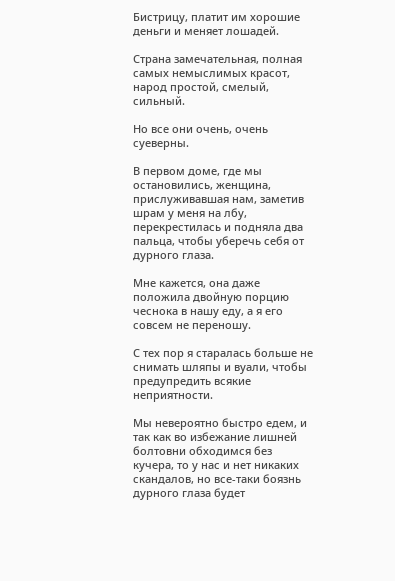Бистрицу, платит им хорошие деньги и меняет лошадей.

Страна замечательная, полная самых немыслимых красот, народ простой, смелый, сильный.

Но все они очень, очень суеверны.

В первом доме, где мы остановились, женщина, прислуживавшая нам, заметив шрам у меня на лбу, перекрестилась и подняла два пальца, чтобы уберечь себя от дурного глаза.

Мне кажется, она даже положила двойную порцию чеснока в нашу еду, а я его совсем не переношу.

С тех пор я старалась больше не снимать шляпы и вуали, чтобы предупредить всякие неприятности.

Мы невероятно быстро едем, и так как во избежание лишней болтовни обходимся без кучера, то у нас и нет никаких скандалов, но все-таки боязнь дурного глаза будет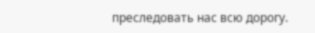преследовать нас всю дорогу.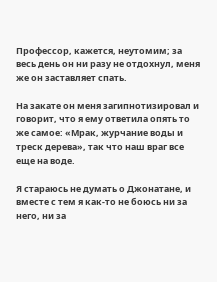Профессор, кажется, неутомим; за весь день он ни разу не отдохнул, меня же он заставляет спать.

На закате он меня загипнотизировал и говорит, что я ему ответила опять то же самое: «Мрак, журчание воды и треск дерева», так что наш враг все еще на воде.

Я стараюсь не думать о Джонатане, и вместе с тем я как-то не боюсь ни за него, ни за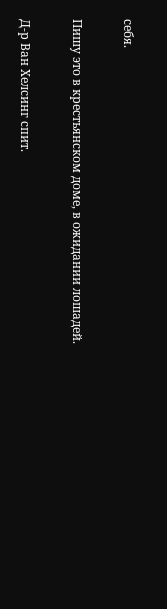себя.

Пишу это в крестьянском доме, в ожидании лошадей.

Д-р Ван Хелсинг спит.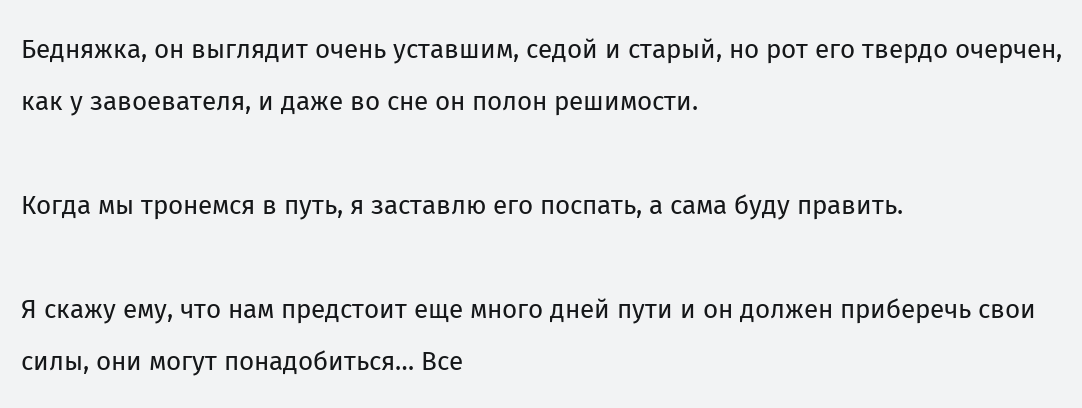Бедняжка, он выглядит очень уставшим, седой и старый, но рот его твердо очерчен, как у завоевателя, и даже во сне он полон решимости.

Когда мы тронемся в путь, я заставлю его поспать, а сама буду править.

Я скажу ему, что нам предстоит еще много дней пути и он должен приберечь свои силы, они могут понадобиться… Все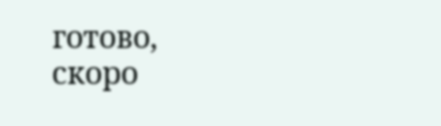готово, скоро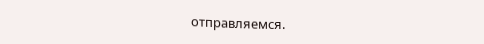отправляемся.